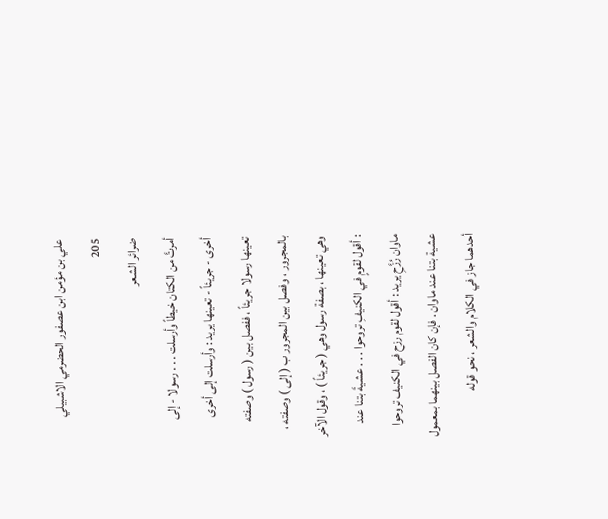علي بن مؤمن ابن عصفور الحضرمي الاشبيلي
205
ضرائر الشعر
أمرتَّ من الكتان خيطاً وأرسلت . . . رسولا - إلى أخرى - جريئاً - تعينها يريد : وأرسلت إلى أخرى تعينها رسولا جريئاً ، ففصل بين ( رسول ) وصفته بالمجرور ، وفصل بين المجرور ب ( إلى ) وصفته ، وهي تعينها ، بصفة رسول وهي ( جريئاً ) ، وقول الآخر : أقول لقومٍ في الكنيفِ تروحوا . . . عشيةَ بتنا عند ماوان رُزَّحِ يريد : أقول لقوم رزح في الكنيف تروحوا عشية بتنا عند ماوان . فإن كان الفصل بينهما بمعمول أحدهما جاز في الكلام والشعر ، نحو قوله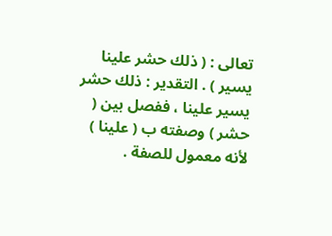تعالى : ( ذلك حشر علينا يسير ) . التقدير : ذلك حشر يسير علينا ، ففصل بين ( حشر ) وصفته ب ( علينا ) لأنه معمول للصفة .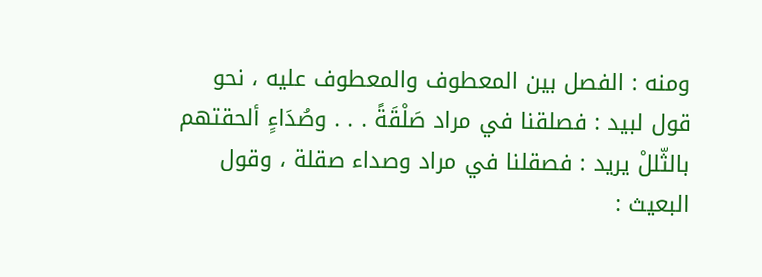ومنه : الفصل بين المعطوف والمعطوف عليه ، نحو قول لبيد : فصلقنا في مراد صَلْقَةً . . . وصُدَاءٍ ألحقتهم بالثّللْ يريد : فصقلنا في مراد وصداء صقلة ، وقول البعيث :